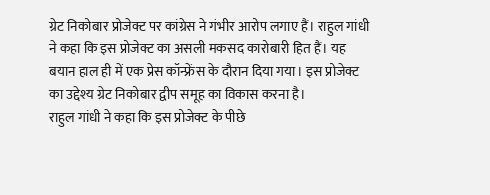ग्रेट निकोबार प्रोजेक्ट पर कांग्रेस ने गंभीर आरोप लगाए हैं। राहुल गांधी ने कहा कि इस प्रोजेक्ट का असली मकसद कारोबारी हित हैं। यह बयान हाल ही में एक प्रेस कॉन्फ्रेंस के दौरान दिया गया। इस प्रोजेक्ट का उद्देश्य ग्रेट निकोबार द्वीप समूह का विकास करना है।
राहुल गांधी ने कहा कि इस प्रोजेक्ट के पीछे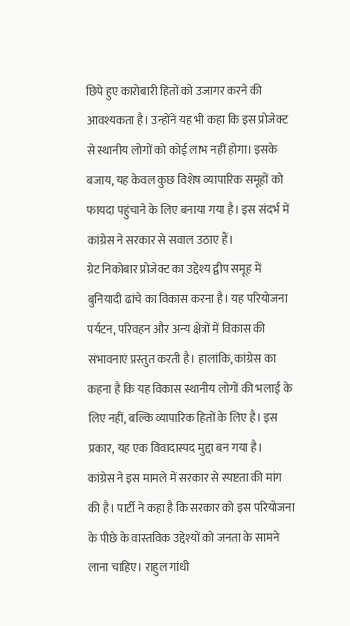छिपे हुए कारोबारी हितों को उजागर करने की आवश्यकता है। उन्होंने यह भी कहा कि इस प्रोजेक्ट से स्थानीय लोगों को कोई लाभ नहीं होगा। इसके बजाय, यह केवल कुछ विशेष व्यापारिक समूहों को फायदा पहुंचाने के लिए बनाया गया है। इस संदर्भ में कांग्रेस ने सरकार से सवाल उठाए हैं।
ग्रेट निकोबार प्रोजेक्ट का उद्देश्य द्वीप समूह में बुनियादी ढांचे का विकास करना है। यह परियोजना पर्यटन, परिवहन और अन्य क्षेत्रों में विकास की संभावनाएं प्रस्तुत करती है। हालांकि, कांग्रेस का कहना है कि यह विकास स्थानीय लोगों की भलाई के लिए नहीं, बल्कि व्यापारिक हितों के लिए है। इस प्रकार, यह एक विवादास्पद मुद्दा बन गया है।
कांग्रेस ने इस मामले में सरकार से स्पष्टता की मांग की है। पार्टी ने कहा है कि सरकार को इस परियोजना के पीछे के वास्तविक उद्देश्यों को जनता के सामने लाना चाहिए। राहुल गांधी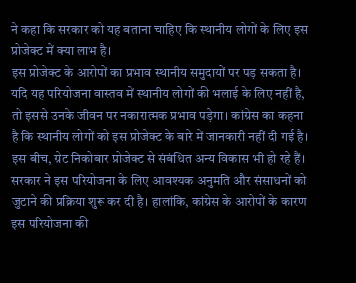ने कहा कि सरकार को यह बताना चाहिए कि स्थानीय लोगों के लिए इस प्रोजेक्ट में क्या लाभ है।
इस प्रोजेक्ट के आरोपों का प्रभाव स्थानीय समुदायों पर पड़ सकता है। यदि यह परियोजना वास्तव में स्थानीय लोगों की भलाई के लिए नहीं है, तो इससे उनके जीवन पर नकारात्मक प्रभाव पड़ेगा। कांग्रेस का कहना है कि स्थानीय लोगों को इस प्रोजेक्ट के बारे में जानकारी नहीं दी गई है।
इस बीच, ग्रेट निकोबार प्रोजेक्ट से संबंधित अन्य विकास भी हो रहे हैं। सरकार ने इस परियोजना के लिए आवश्यक अनुमति और संसाधनों को जुटाने की प्रक्रिया शुरू कर दी है। हालांकि, कांग्रेस के आरोपों के कारण इस परियोजना की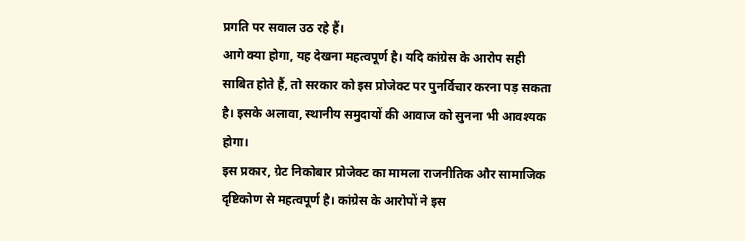प्रगति पर सवाल उठ रहे हैं।
आगे क्या होगा, यह देखना महत्वपूर्ण है। यदि कांग्रेस के आरोप सही साबित होते हैं, तो सरकार को इस प्रोजेक्ट पर पुनर्विचार करना पड़ सकता है। इसके अलावा, स्थानीय समुदायों की आवाज को सुनना भी आवश्यक होगा।
इस प्रकार, ग्रेट निकोबार प्रोजेक्ट का मामला राजनीतिक और सामाजिक दृष्टिकोण से महत्वपूर्ण है। कांग्रेस के आरोपों ने इस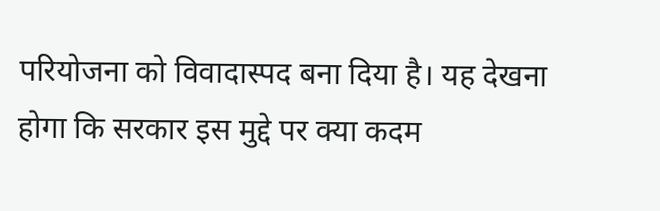परियोजना को विवादास्पद बना दिया है। यह देखना होगा कि सरकार इस मुद्दे पर क्या कदम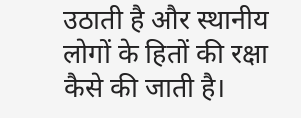उठाती है और स्थानीय लोगों के हितों की रक्षा कैसे की जाती है।